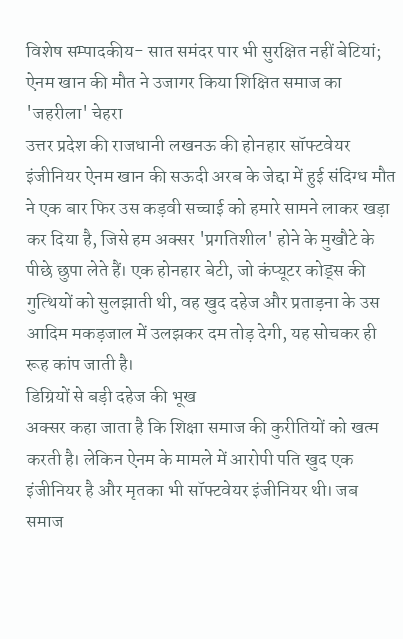विशेष सम्पादकीय- सात समंदर पार भी सुरक्षित नहीं बेटियां; ऐनम खान की मौत ने उजागर किया शिक्षित समाज का 'जहरीला' चेहरा
उत्तर प्रदेश की राजधानी लखनऊ की होनहार सॉफ्टवेयर इंजीनियर ऐनम खान की सऊदी अरब के जेद्दा में हुई संदिग्ध मौत ने एक बार फिर उस कड़वी सच्चाई को हमारे सामने लाकर खड़ा कर दिया है, जिसे हम अक्सर 'प्रगतिशील' होने के मुखौटे के पीछे छुपा लेते हैं। एक होनहार बेटी, जो कंप्यूटर कोड्स की गुत्थियों को सुलझाती थी, वह खुद दहेज और प्रताड़ना के उस आदिम मकड़जाल में उलझकर दम तोड़ देगी, यह सोचकर ही रूह कांप जाती है।
डिग्रियों से बड़ी दहेज की भूख
अक्सर कहा जाता है कि शिक्षा समाज की कुरीतियों को खत्म करती है। लेकिन ऐनम के मामले में आरोपी पति खुद एक इंजीनियर है और मृतका भी सॉफ्टवेयर इंजीनियर थी। जब समाज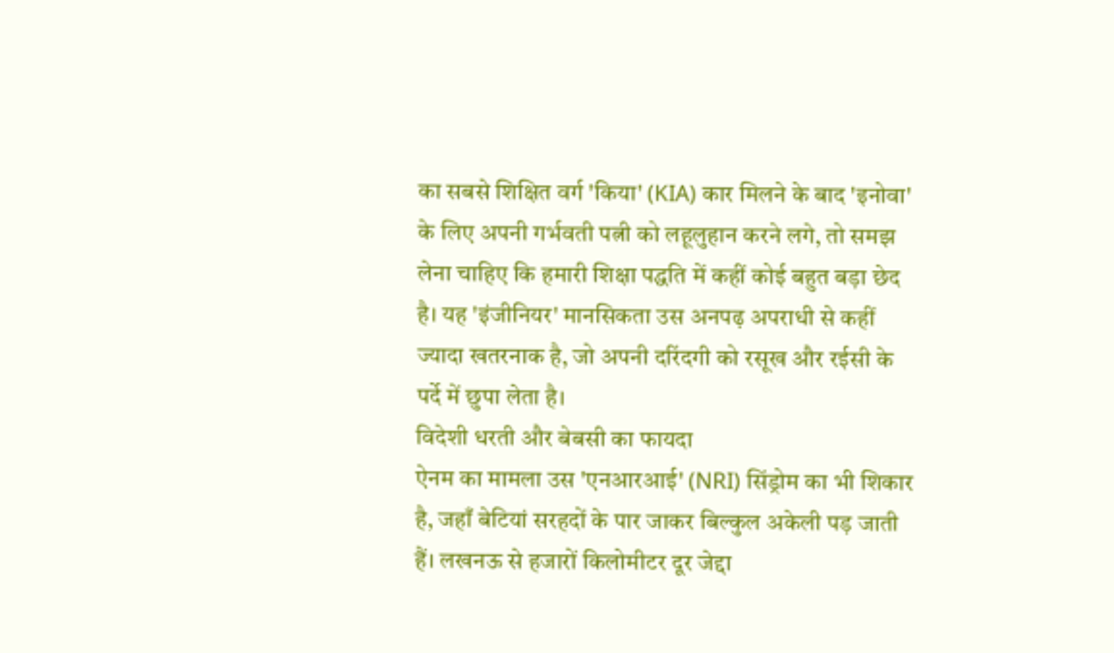का सबसे शिक्षित वर्ग 'किया' (KIA) कार मिलने के बाद 'इनोवा' के लिए अपनी गर्भवती पत्नी को लहूलुहान करने लगे, तो समझ लेना चाहिए कि हमारी शिक्षा पद्धति में कहीं कोई बहुत बड़ा छेद है। यह 'इंजीनियर' मानसिकता उस अनपढ़ अपराधी से कहीं ज्यादा खतरनाक है, जो अपनी दरिंदगी को रसूख और रईसी के पर्दे में छुपा लेता है।
विदेशी धरती और बेबसी का फायदा
ऐनम का मामला उस 'एनआरआई' (NRI) सिंड्रोम का भी शिकार है, जहाँ बेटियां सरहदों के पार जाकर बिल्कुल अकेली पड़ जाती हैं। लखनऊ से हजारों किलोमीटर दूर जेद्दा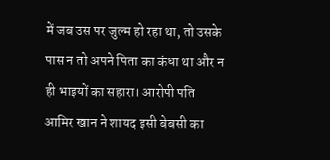में जब उस पर जुल्म हो रहा था, तो उसके पास न तो अपने पिता का कंधा था और न ही भाइयों का सहारा। आरोपी पति आमिर खान ने शायद इसी बेबसी का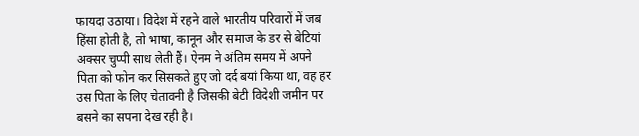फायदा उठाया। विदेश में रहने वाले भारतीय परिवारों में जब हिंसा होती है, तो भाषा, कानून और समाज के डर से बेटियां अक्सर चुप्पी साध लेती हैं। ऐनम ने अंतिम समय में अपने पिता को फोन कर सिसकते हुए जो दर्द बयां किया था, वह हर उस पिता के लिए चेतावनी है जिसकी बेटी विदेशी जमीन पर बसने का सपना देख रही है।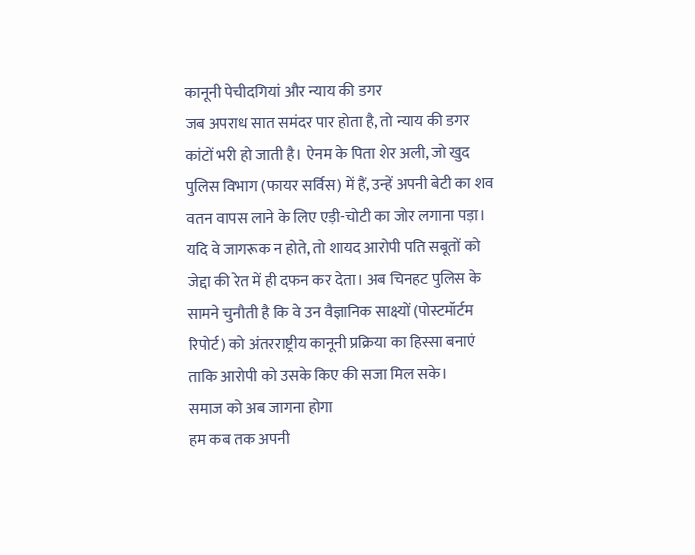कानूनी पेचीदगियां और न्याय की डगर
जब अपराध सात समंदर पार होता है, तो न्याय की डगर कांटों भरी हो जाती है। ऐनम के पिता शेर अली, जो खुद पुलिस विभाग (फायर सर्विस) में हैं, उन्हें अपनी बेटी का शव वतन वापस लाने के लिए एड़ी-चोटी का जोर लगाना पड़ा। यदि वे जागरूक न होते, तो शायद आरोपी पति सबूतों को जेद्दा की रेत में ही दफन कर देता। अब चिनहट पुलिस के सामने चुनौती है कि वे उन वैज्ञानिक साक्ष्यों (पोस्टमॉर्टम रिपोर्ट) को अंतरराष्ट्रीय कानूनी प्रक्रिया का हिस्सा बनाएं ताकि आरोपी को उसके किए की सजा मिल सके।
समाज को अब जागना होगा
हम कब तक अपनी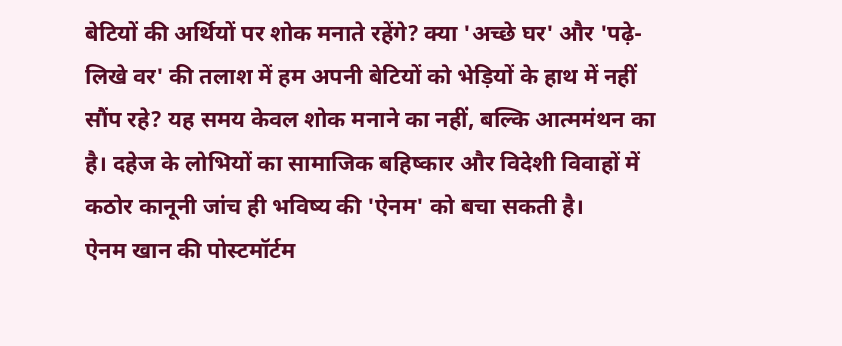बेटियों की अर्थियों पर शोक मनाते रहेंगे? क्या 'अच्छे घर' और 'पढ़े-लिखे वर' की तलाश में हम अपनी बेटियों को भेड़ियों के हाथ में नहीं सौंप रहे? यह समय केवल शोक मनाने का नहीं, बल्कि आत्ममंथन का है। दहेज के लोभियों का सामाजिक बहिष्कार और विदेशी विवाहों में कठोर कानूनी जांच ही भविष्य की 'ऐनम' को बचा सकती है।
ऐनम खान की पोस्टमॉर्टम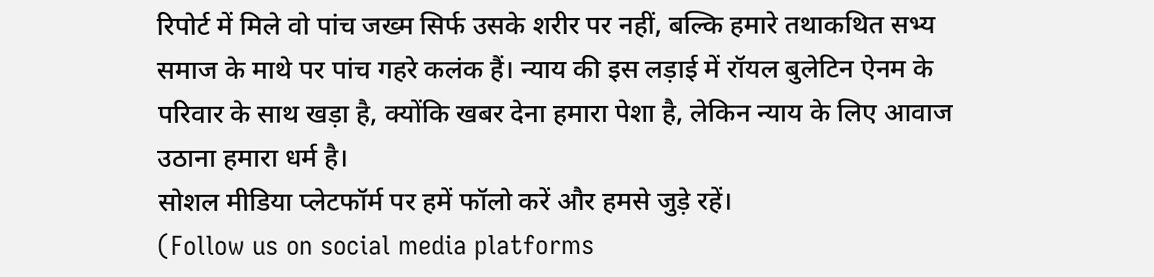रिपोर्ट में मिले वो पांच जख्म सिर्फ उसके शरीर पर नहीं, बल्कि हमारे तथाकथित सभ्य समाज के माथे पर पांच गहरे कलंक हैं। न्याय की इस लड़ाई में रॉयल बुलेटिन ऐनम के परिवार के साथ खड़ा है, क्योंकि खबर देना हमारा पेशा है, लेकिन न्याय के लिए आवाज उठाना हमारा धर्म है।
सोशल मीडिया प्लेटफॉर्म पर हमें फॉलो करें और हमसे जुड़े रहें।
(Follow us on social media platforms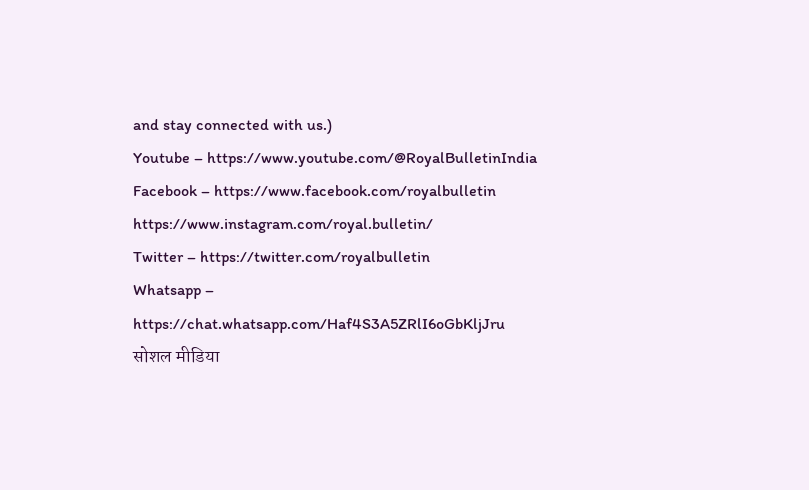and stay connected with us.)
Youtube – https://www.youtube.com/@RoyalBulletinIndia
Facebook – https://www.facebook.com/royalbulletin
https://www.instagram.com/royal.bulletin/
Twitter – https://twitter.com/royalbulletin
Whatsapp – https://chat.whatsapp.com/Haf4S3A5ZRlI6oGbKljJru
सोशल मीडिया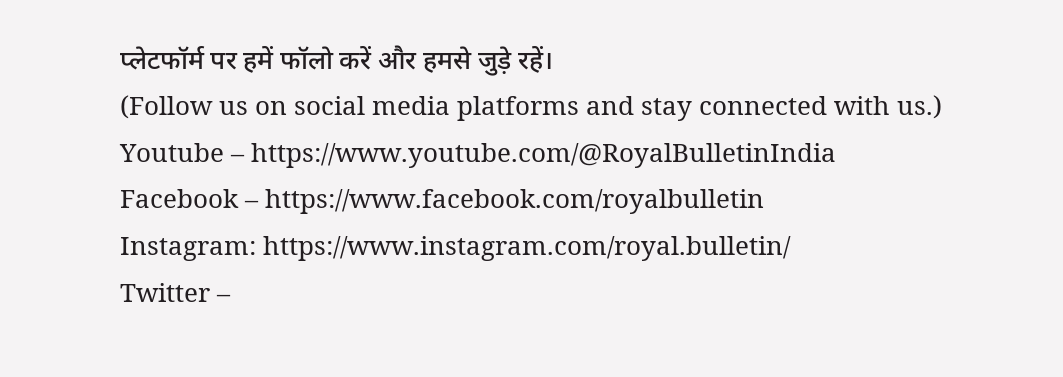प्लेटफॉर्म पर हमें फॉलो करें और हमसे जुड़े रहें।
(Follow us on social media platforms and stay connected with us.)
Youtube – https://www.youtube.com/@RoyalBulletinIndia
Facebook – https://www.facebook.com/royalbulletin
Instagram: https://www.instagram.com/royal.bulletin/
Twitter –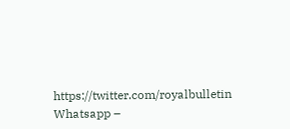https://twitter.com/royalbulletin
Whatsapp –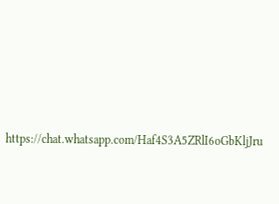https://chat.whatsapp.com/Haf4S3A5ZRlI6oGbKljJru